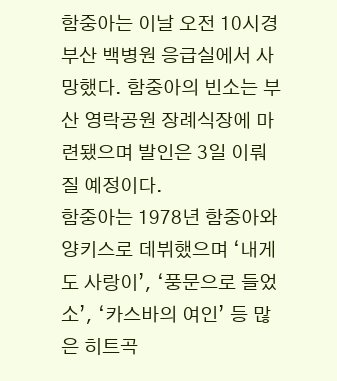함중아는 이날 오전 10시경 부산 백병원 응급실에서 사망했다. 함중아의 빈소는 부산 영락공원 장례식장에 마련됐으며 발인은 3일 이뤄질 예정이다.
함중아는 1978년 함중아와 양키스로 데뷔했으며 ‘내게도 사랑이’, ‘풍문으로 들었소’, ‘카스바의 여인’ 등 많은 히트곡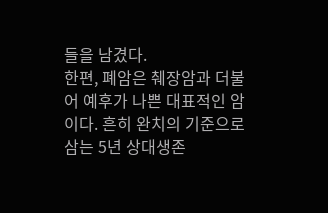들을 남겼다.
한편, 폐암은 췌장암과 더불어 예후가 나쁜 대표적인 암이다. 흔히 완치의 기준으로 삼는 5년 상대생존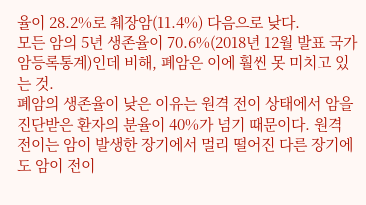율이 28.2%로 췌장암(11.4%) 다음으로 낮다.
모든 암의 5년 생존율이 70.6%(2018년 12월 발표 국가암등록통계)인데 비해, 폐암은 이에 훨씬 못 미치고 있는 것.
폐암의 생존율이 낮은 이유는 원격 전이 상태에서 암을 진단받은 환자의 분율이 40%가 넘기 때문이다. 원격 전이는 암이 발생한 장기에서 멀리 떨어진 다른 장기에도 암이 전이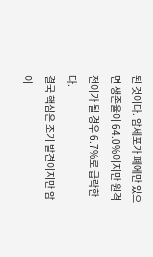된 것이다. 암세포가 폐에만 있으면 생존율이 64.0%이지만 원격전이가 될 경우 6.7%로 급락한다.
결국 핵심은 조기 발견이지만 암이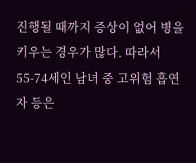진행될 때까지 증상이 없어 병을 키우는 경우가 많다. 따라서 55-74세인 남녀 중 고위험 흡연자 등은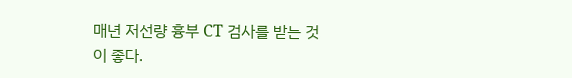매년 저선량 흉부 CT 검사를 받는 것이 좋다.